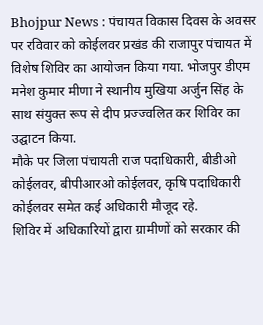Bhojpur News : पंचायत विकास दिवस के अवसर पर रविवार को कोईलवर प्रखंड की राजापुर पंचायत में विशेष शिविर का आयोजन किया गया. भोजपुर डीएम मनेश कुमार मीणा ने स्थानीय मुखिया अर्जुन सिंह के साथ संयुक्त रूप से दीप प्रज्ज्वलित कर शिविर का उद्घाटन किया.
मौके पर जिला पंचायती राज पदाधिकारी, बीडीओ कोईलवर, बीपीआरओ कोईलवर, कृषि पदाधिकारी कोईलवर समेत कई अधिकारी मौजूद रहे.
शिविर में अधिकारियों द्वारा ग्रामीणों को सरकार की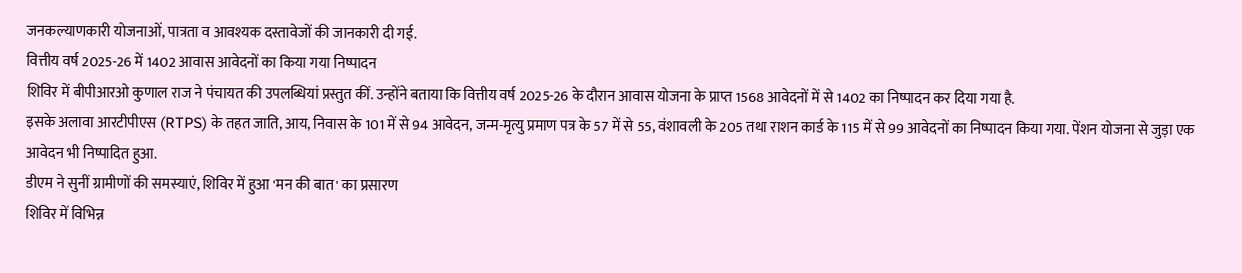जनकल्याणकारी योजनाओं, पात्रता व आवश्यक दस्तावेजों की जानकारी दी गई.
वित्तीय वर्ष 2025-26 में 1402 आवास आवेदनों का किया गया निष्पादन
शिविर में बीपीआरओ कुणाल राज ने पंचायत की उपलब्धियां प्रस्तुत कीं. उन्होंने बताया कि वित्तीय वर्ष 2025-26 के दौरान आवास योजना के प्राप्त 1568 आवेदनों में से 1402 का निष्पादन कर दिया गया है.
इसके अलावा आरटीपीएस (RTPS) के तहत जाति, आय, निवास के 101 में से 94 आवेदन, जन्म-मृत्यु प्रमाण पत्र के 57 में से 55, वंशावली के 205 तथा राशन कार्ड के 115 में से 99 आवेदनों का निष्पादन किया गया. पेंशन योजना से जुड़ा एक आवेदन भी निष्पादित हुआ.
डीएम ने सुनीं ग्रामीणों की समस्याएं, शिविर में हुआ 'मन की बात' का प्रसारण
शिविर में विभिन्न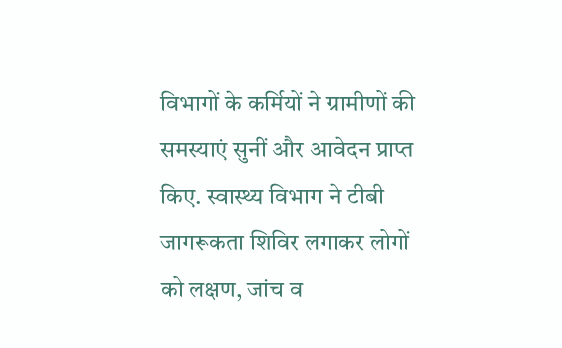विभागों के कर्मियों ने ग्रामीणों की समस्याएं सुनीं और आवेदन प्राप्त किए. स्वास्थ्य विभाग ने टीबी जागरूकता शिविर लगाकर लोगों को लक्षण, जांच व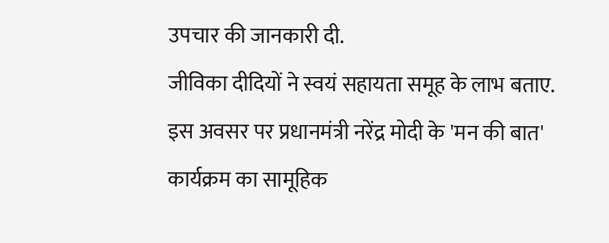उपचार की जानकारी दी.
जीविका दीदियों ने स्वयं सहायता समूह के लाभ बताए. इस अवसर पर प्रधानमंत्री नरेंद्र मोदी के 'मन की बात' कार्यक्रम का सामूहिक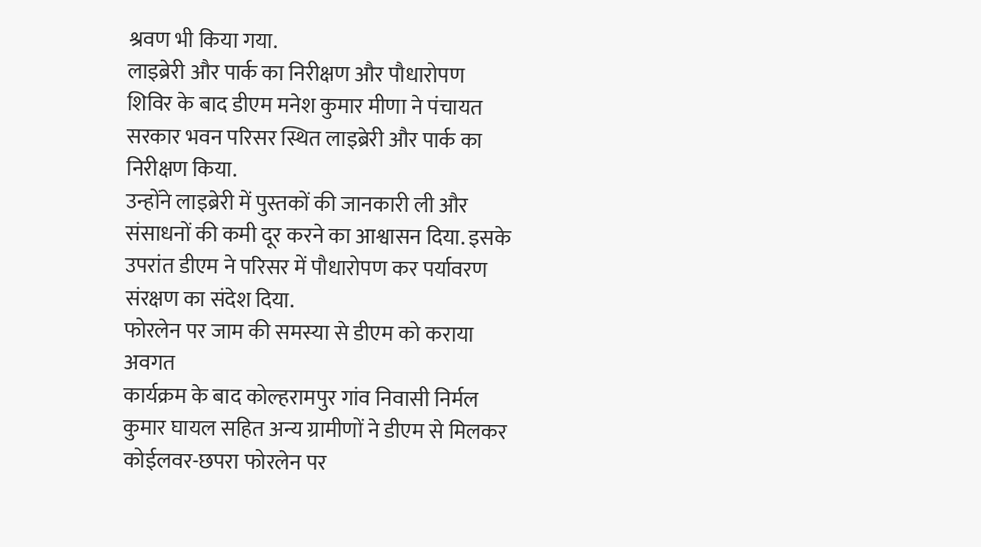श्रवण भी किया गया.
लाइब्रेरी और पार्क का निरीक्षण और पौधारोपण
शिविर के बाद डीएम मनेश कुमार मीणा ने पंचायत सरकार भवन परिसर स्थित लाइब्रेरी और पार्क का निरीक्षण किया.
उन्होंने लाइब्रेरी में पुस्तकों की जानकारी ली और संसाधनों की कमी दूर करने का आश्वासन दिया. इसके उपरांत डीएम ने परिसर में पौधारोपण कर पर्यावरण संरक्षण का संदेश दिया.
फोरलेन पर जाम की समस्या से डीएम को कराया अवगत
कार्यक्रम के बाद कोल्हरामपुर गांव निवासी निर्मल कुमार घायल सहित अन्य ग्रामीणों ने डीएम से मिलकर कोईलवर-छपरा फोरलेन पर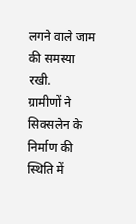लगने वाले जाम की समस्या रखी.
ग्रामीणों ने सिक्सलेन के निर्माण की स्थिति में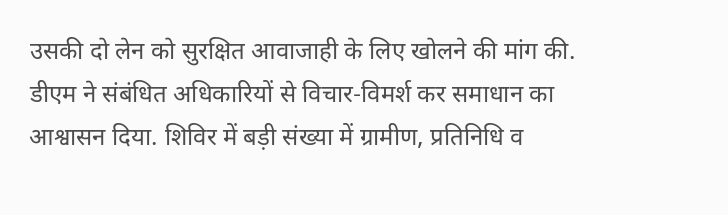उसकी दो लेन को सुरक्षित आवाजाही के लिए खोलने की मांग की.
डीएम ने संबंधित अधिकारियों से विचार-विमर्श कर समाधान का आश्वासन दिया. शिविर में बड़ी संख्या में ग्रामीण, प्रतिनिधि व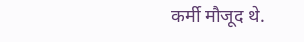कर्मी मौजूद थे.